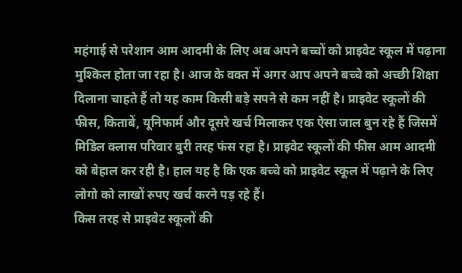महंगाई से परेशान आम आदमी के लिए अब अपने बच्चों को प्राइवेट स्कूल में पढ़ाना मुश्किल होता जा रहा है। आज के वक्त में अगर आप अपने बच्चे को अच्छी शिक्षा दिलाना चाहते हैं तो यह काम किसी बड़े सपने से कम नहीं है। प्राइवेट स्कूलों की फीस, किताबें, यूनिफार्म और दूसरे खर्च मिलाकर एक ऐसा जाल बुन रहे हैं जिसमें मिडिल क्लास परिवार बुरी तरह फंस रहा है। प्राइवेट स्कूलों की फीस आम आदमी को बेहाल कर रही है। हाल यह है कि एक बच्चे को प्राइवेट स्कूल में पढ़ाने के लिए लोगो को लाखों रुपए खर्च करने पड़ रहे हैं।
किस तरह से प्राइवेट स्कूलों की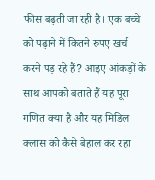फीस बढ़ती जा रही है। एक बच्चे को पढ़ाने में कितने रुपए खर्च करने पड़ रहे हैं? आइए आंकड़ों के साथ आपको बताते हैं यह पूरा गणित क्या है और यह मिडिल क्लास को कैसे बेहाल कर रहा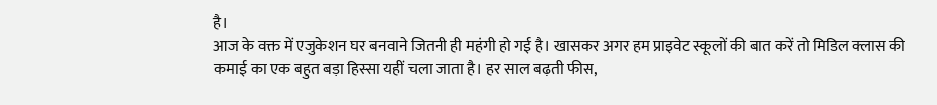है।
आज के वक्त में एजुकेशन घर बनवाने जितनी ही महंगी हो गई है। खासकर अगर हम प्राइवेट स्कूलों की बात करें तो मिडिल क्लास की कमाई का एक बहुत बड़ा हिस्सा यहीं चला जाता है। हर साल बढ़ती फीस,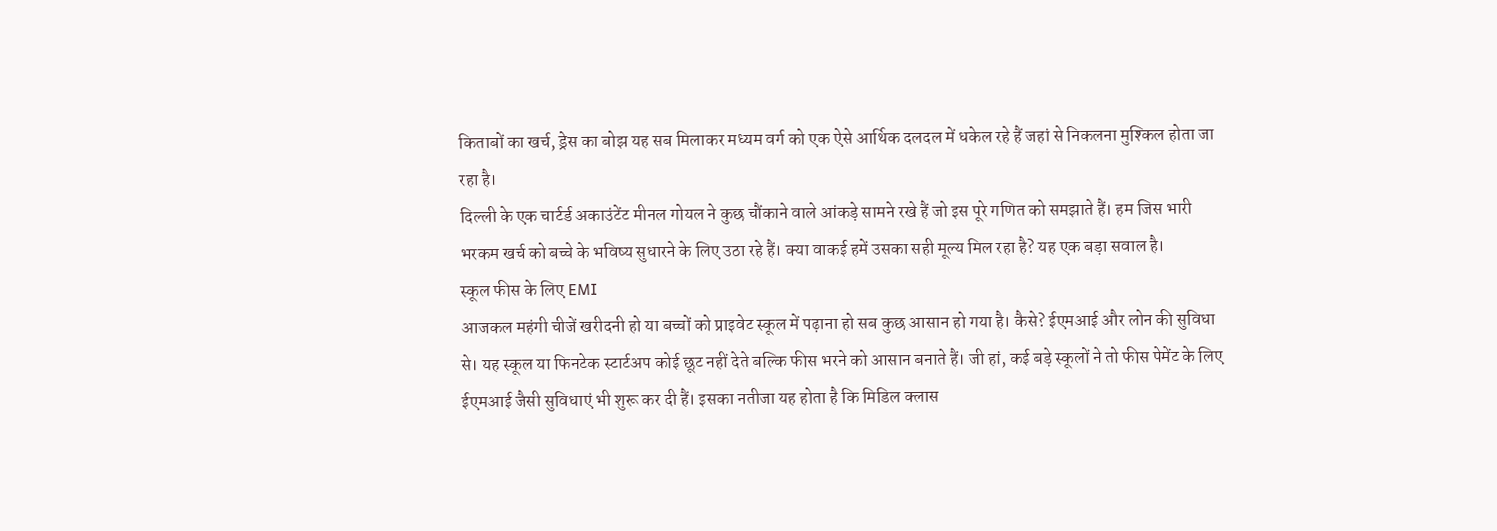किताबों का खर्च, ड्रेस का बोझ यह सब मिलाकर मध्यम वर्ग को एक ऐसे आर्थिक दलदल में धकेल रहे हैं जहां से निकलना मुश्किल होता जा रहा है।
दिल्ली के एक चार्टर्ड अकाउंटेंट मीनल गोयल ने कुछ चौंकाने वाले आंकड़े सामने रखे हैं जो इस पूरे गणित को समझाते हैं। हम जिस भारी भरकम खर्च को बच्चे के भविष्य सुधारने के लिए उठा रहे हैं। क्या वाकई हमें उसका सही मूल्य मिल रहा है? यह एक बड़ा सवाल है।
स्कूल फीस के लिए EMI
आजकल महंगी चीजें खरीदनी हो या बच्चों को प्राइवेट स्कूल में पढ़ाना हो सब कुछ आसान हो गया है। कैसे? ईएमआई और लोन की सुविधा से। यह स्कूल या फिनटेक स्टार्टअप कोई छूट नहीं देते बल्कि फीस भरने को आसान बनाते हैं। जी हां, कई बड़े स्कूलों ने तो फीस पेमेंट के लिए ईएमआई जैसी सुविधाएं भी शुरू कर दी हैं। इसका नतीजा यह होता है कि मिडिल क्लास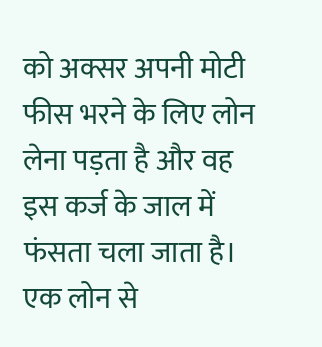को अक्सर अपनी मोटी फीस भरने के लिए लोन लेना पड़ता है और वह इस कर्ज के जाल में फंसता चला जाता है। एक लोन से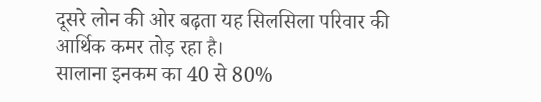दूसरे लोन की ओर बढ़ता यह सिलसिला परिवार की आर्थिक कमर तोड़ रहा है।
सालाना इनकम का 40 से 80%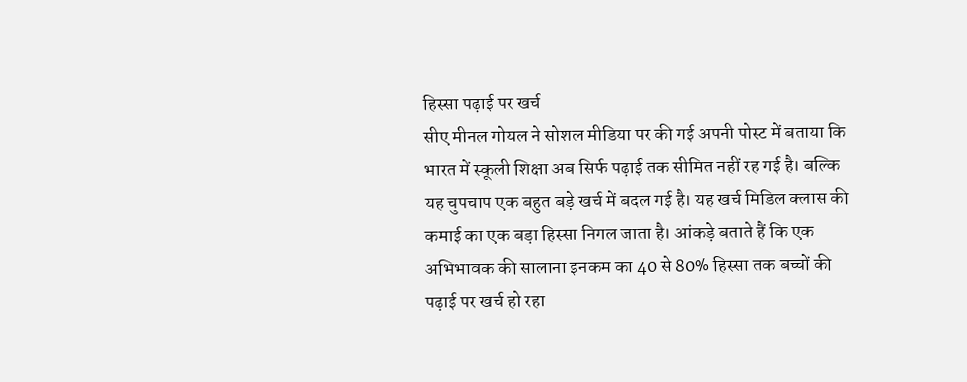हिस्सा पढ़ाई पर खर्च
सीए मीनल गोयल ने सोशल मीडिया पर की गई अपनी पोस्ट में बताया कि भारत में स्कूली शिक्षा अब सिर्फ पढ़ाई तक सीमित नहीं रह गई है। बल्कि यह चुपचाप एक बहुत बड़े खर्च में बदल गई है। यह खर्च मिडिल क्लास की कमाई का एक बड़ा हिस्सा निगल जाता है। आंकड़े बताते हैं कि एक अभिभावक की सालाना इनकम का 40 से 80% हिस्सा तक बच्चों की पढ़ाई पर खर्च हो रहा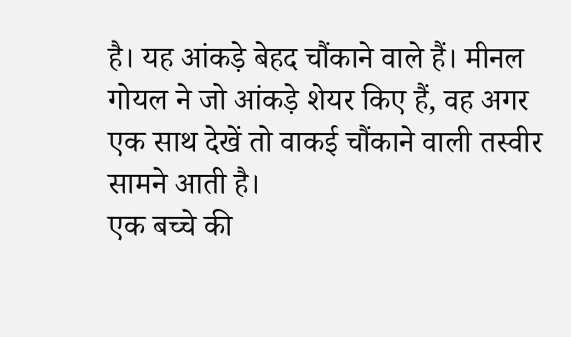है। यह आंकड़े बेहद चौंकाने वाले हैं। मीनल गोयल ने जो आंकड़े शेयर किए हैं, वह अगर एक साथ देखें तो वाकई चौंकाने वाली तस्वीर सामने आती है।
एक बच्चे की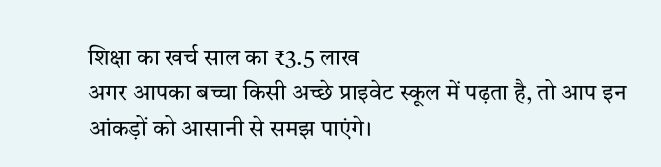शिक्षा का खर्च साल का ₹3.5 लाख
अगर आपका बच्चा किसी अच्छे प्राइवेट स्कूल में पढ़ता है, तो आप इन आंकड़ों को आसानी से समझ पाएंगे।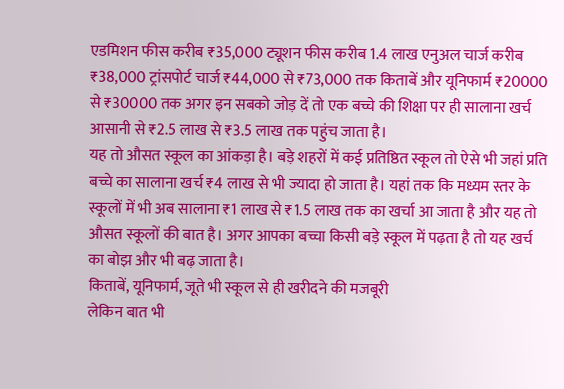एडमिशन फीस करीब ₹35,000 ट्यूशन फीस करीब 1.4 लाख एनुअल चार्ज करीब ₹38,000 ट्रांसपोर्ट चार्ज ₹44,000 से ₹73,000 तक किताबें और यूनिफार्म ₹20000 से ₹30000 तक अगर इन सबको जोड़ दें तो एक बच्चे की शिक्षा पर ही सालाना खर्च आसानी से ₹2.5 लाख से ₹3.5 लाख तक पहुंच जाता है।
यह तो औसत स्कूल का आंकड़ा है। बड़े शहरों में कई प्रतिष्ठित स्कूल तो ऐसे भी जहां प्रति बच्चे का सालाना खर्च ₹4 लाख से भी ज्यादा हो जाता है। यहां तक कि मध्यम स्तर के स्कूलों में भी अब सालाना ₹1 लाख से ₹1.5 लाख तक का खर्चा आ जाता है और यह तो औसत स्कूलों की बात है। अगर आपका बच्चा किसी बड़े स्कूल में पढ़ता है तो यह खर्च का बोझ और भी बढ़ जाता है।
किताबें, यूनिफार्म, जूते भी स्कूल से ही खरीदने की मजबूरी
लेकिन बात भी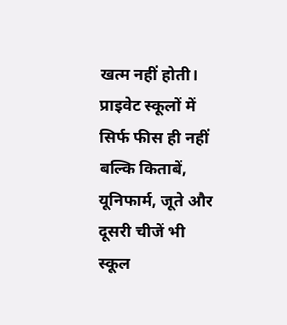खत्म नहीं होती। प्राइवेट स्कूलों में सिर्फ फीस ही नहीं बल्कि किताबें, यूनिफार्म, जूते और दूसरी चीजें भी स्कूल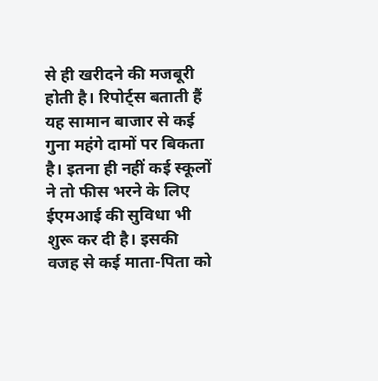से ही खरीदने की मजबूरी होती है। रिपोर्ट्स बताती हैं यह सामान बाजार से कई गुना महंगे दामों पर बिकता है। इतना ही नहीं कई स्कूलों ने तो फीस भरने के लिए ईएमआई की सुविधा भी शुरू कर दी है। इसकी वजह से कई माता-पिता को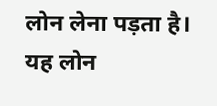लोन लेना पड़ता है। यह लोन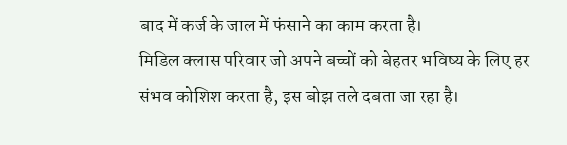बाद में कर्ज के जाल में फंसाने का काम करता है।
मिडिल क्लास परिवार जो अपने बच्चों को बेहतर भविष्य के लिए हर संभव कोशिश करता है, इस बोझ तले दबता जा रहा है।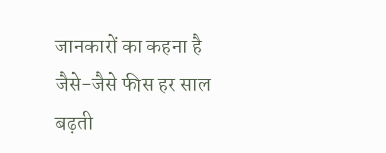जानकारों का कहना है जैसे-जैसे फीस हर साल बढ़ती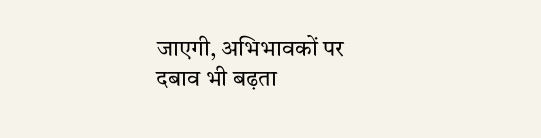जाएगी, अभिभावकों पर दबाव भी बढ़ता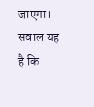जाएगा। सवाल यह है कि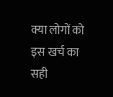क्या लोगों को इस खर्च का सही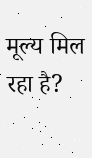मूल्य मिल रहा है?